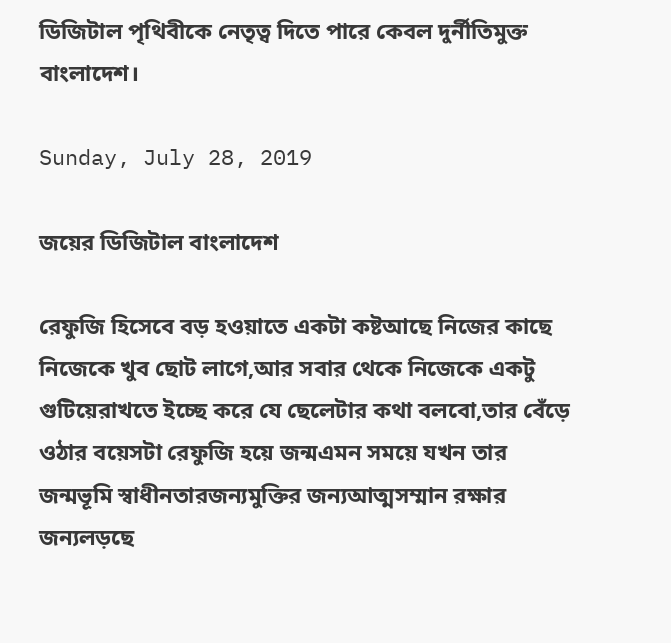ডিজিটাল পৃথিবীকে নেতৃত্ব দিতে পারে কেবল দুর্নীতিমুক্ত বাংলাদেশ।

Sunday, July 28, 2019

জয়ের ডিজিটাল বাংলাদেশ

রেফুজি হিসেবে বড় হওয়াতে একটা কষ্টআছে নিজের কাছে নিজেকে খুব ছোট লাগে,আর সবার থেকে নিজেকে একটু গুটিয়েরাখতে ইচ্ছে করে যে ছেলেটার কথা বলবো,তার বেঁড়ে ওঠার বয়েসটা রেফুজি হয়ে জন্মএমন সময়ে যখন তার জন্মভূমি স্বাধীনতারজন্যমুক্তির জন্যআত্মসম্মান রক্ষার জন্যলড়ছে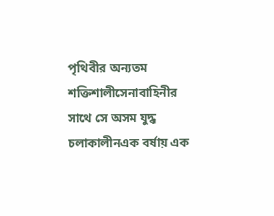পৃথিবীর অন্যতম শক্তিশালীসেনাবাহিনীর সাথে সে অসম যুদ্ধ চলাকালীনএক বর্ষায় এক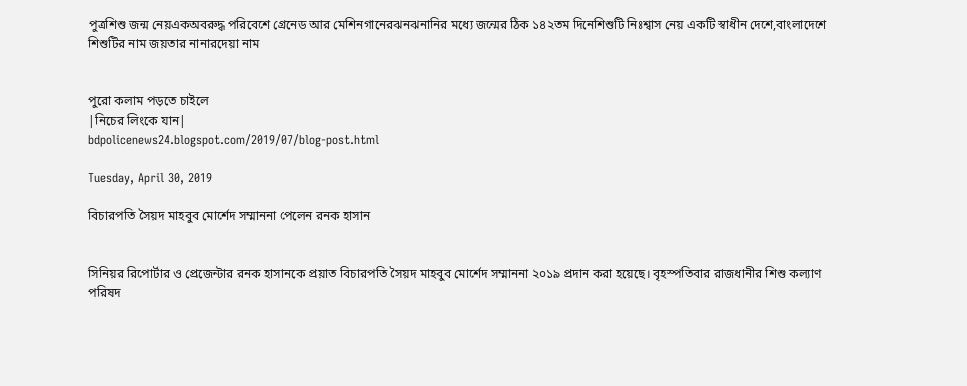পুত্রশিশু জন্ম নেয়একঅবরুদ্ধ পরিবেশে গ্রেনেড আর মেশিনগানেরঝনঝনানির মধ্যে জন্মের ঠিক ১৪২তম দিনেশিশুটি নিঃশ্বাস নেয় একটি স্বাধীন দেশে,বাংলাদেশে শিশুটির নাম জয়তার নানারদেয়া নাম


পুরো কলাম পড়তে চাইলে
|নিচের লিংকে যান|
bdpolicenews24.blogspot.com/2019/07/blog-post.html

Tuesday, April 30, 2019

বিচারপতি সৈয়দ মাহবুব মোর্শেদ সম্মাননা পেলেন রনক হাসান


সিনিয়র রিপোর্টার ও প্রেজেন্টার রনক হাসানকে প্রয়াত বিচারপতি সৈয়দ মাহবুব মোর্শেদ সম্মাননা ২০১৯ প্রদান করা হয়েছে। বৃহস্পতিবার রাজধানীর শিশু কল্যাণ পরিষদ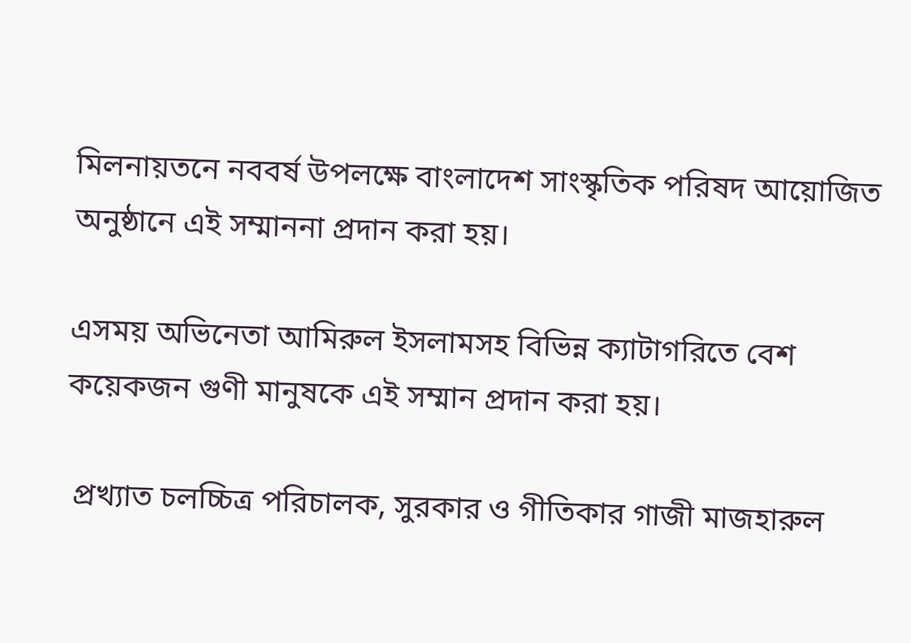মিলনায়তনে নববর্ষ উপলক্ষে বাংলাদেশ সাংস্কৃতিক পরিষদ আয়োজিত অনুষ্ঠানে এই সম্মাননা প্রদান করা হয়।

এসময় অভিনেতা আমিরুল ইসলামসহ বিভিন্ন ক্যাটাগরিতে বেশ কয়েকজন গুণী মানুষকে এই সম্মান প্রদান করা হয়।

 প্রখ্যাত চলচ্চিত্র পরিচালক, সুরকার ও গীতিকার গাজী মাজহারুল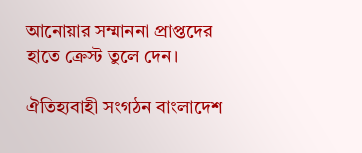আনোয়ার সম্মাননা প্রাপ্তদের হাতে ক্রেস্ট তুলে দেন।

ঐতিহ্যবাহী সংগঠন বাংলাদেশ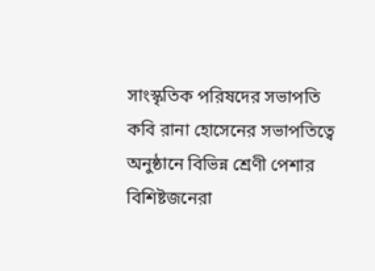সাংস্কৃতিক পরিষদের সভাপতি কবি রানা হোসেনের সভাপতিত্বে অনুষ্ঠানে বিভিন্ন শ্রেণী পেশার বিশিষ্টজনেরা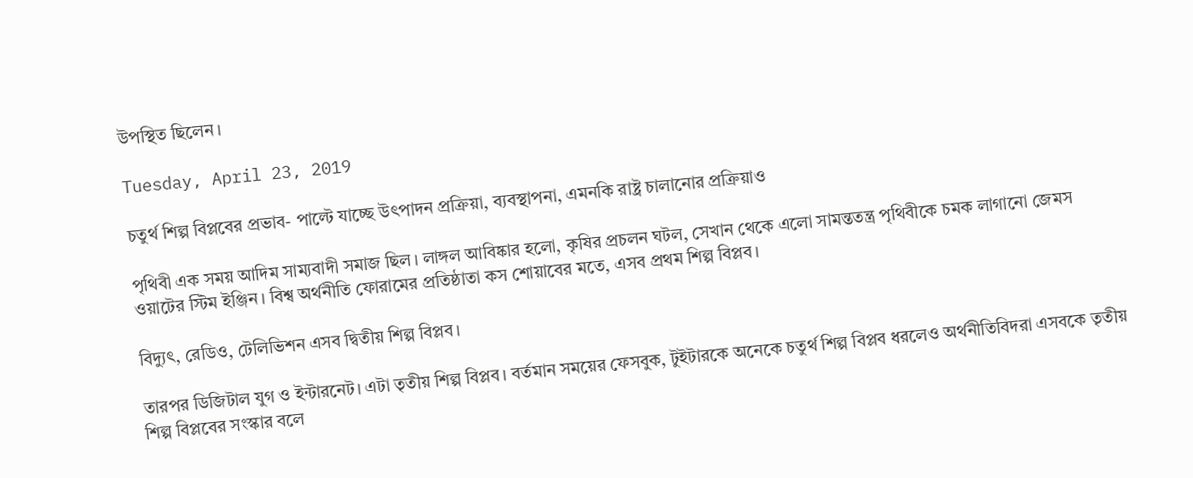উপস্থিত ছিলেন।

Tuesday, April 23, 2019

চতুর্থ শিল্প বিপ্লবের প্রভাব- পাল্টে যাচ্ছে উৎপাদন প্রক্রিয়া, ব্যবস্থাপনা, এমনকি রাষ্ট্র চালানোর প্রক্রিয়াও

পৃথিবী এক সময় আদিম সাম্যবাদী সমাজ ছিল। লাঙ্গল আবিষ্কার হলো, কৃষির প্রচলন ঘটল, সেখান থেকে এলো সামন্ততন্ত্র পৃথিবীকে চমক লাগানো জেমস ওয়াটের স্টিম ইঞ্জিন। বিশ্ব অর্থনীতি ফোরামের প্রতিষ্ঠাতা কস শোয়াবের মতে, এসব প্রথম শিল্প বিপ্লব।

বিদ্যুৎ, রেডিও, টেলিভিশন এসব দ্বিতীয় শিল্প বিপ্লব।

তারপর ডিজিটাল যুগ ও ইন্টারনেট। এটা তৃতীয় শিল্প বিপ্লব। বর্তমান সময়ের ফেসবুক, টুইটারকে অনেকে চতুর্থ শিল্প বিপ্লব ধরলেও অর্থনীতিবিদরা এসবকে তৃতীয় শিল্প বিপ্লবের সংস্কার বলে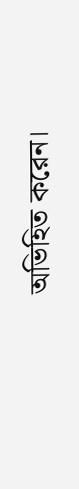অভিহিত করেন।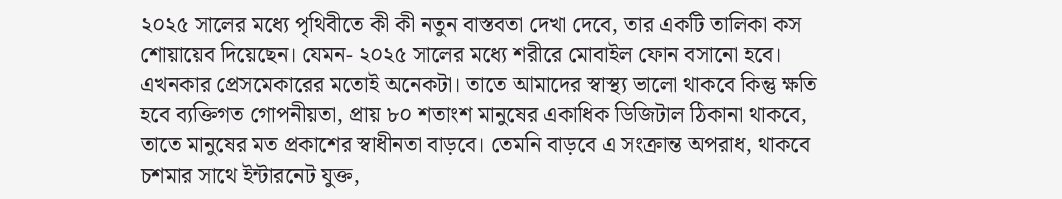২০২৫ সালের মধ্যে পৃথিবীতে কী কী নতুন বাস্তবতা দেখা দেবে, তার একটি তালিকা কস শোয়ায়েব দিয়েছেন। যেমন- ২০২৫ সালের মধ্যে শরীরে মোবাইল ফোন বসানো হবে। এখনকার প্রেসমেকারের মতোই অনেকটা। তাতে আমাদের স্বাস্থ্য ভালো থাকবে কিন্তু ক্ষতি হবে ব্যক্তিগত গোপনীয়তা, প্রায় ৮০ শতাংশ মানুষের একাধিক ডিজিটাল ঠিকানা থাকবে, তাতে মানুষের মত প্রকাশের স্বাধীনতা বাড়বে। তেমনি বাড়বে এ সংক্রান্ত অপরাধ, থাকবে চশমার সাথে ইন্টারনেট যুক্ত,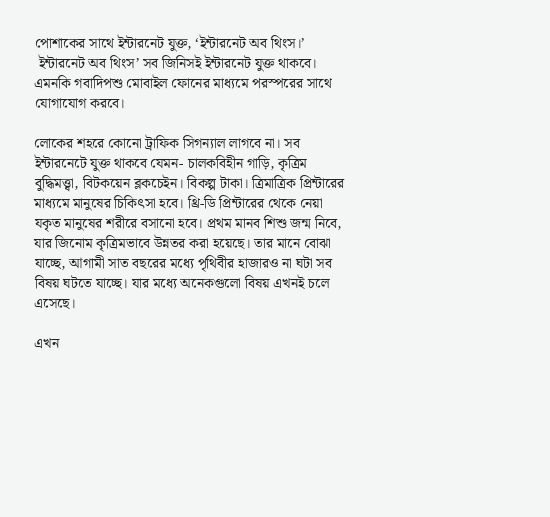পোশাকের সাথে ইন্টারনেট যুক্ত, ‘ইন্টারনেট অব থিংস।’
 ইন্টারনেট অব থিংস’ সব জিনিসই ইন্টারনেট যুক্ত থাকবে। এমনকি গবাদিপশু মোবাইল ফোনের মাধ্যমে পরস্পরের সাথে যোগাযোগ করবে।

লোকের শহরে কোনো ট্রাফিক সিগন্যাল লাগবে না। সব ইন্টারনেটে যুক্ত থাকবে যেমন- চালকবিহীন গাড়ি, কৃত্রিম বুদ্ধিমত্ত্বা, বিটকয়েন ব্লকচেইন। বিকল্প টাকা। ত্রিমাত্রিক প্রিন্টারের মাধ্যমে মানুষের চিকিৎসা হবে। থ্রি-ডি প্রিন্টারের থেকে নেয়া যকৃত মানুষের শরীরে বসানো হবে। প্রথম মানব শিশু জন্ম নিবে, যার জিনোম কৃত্রিমভাবে উন্নতর করা হয়েছে। তার মানে বোঝা যাচ্ছে, আগামী সাত বছরের মধ্যে পৃথিবীর হাজারও না ঘটা সব বিষয় ঘটতে যাচ্ছে। যার মধ্যে অনেকগুলো বিষয় এখনই চলে এসেছে।

এখন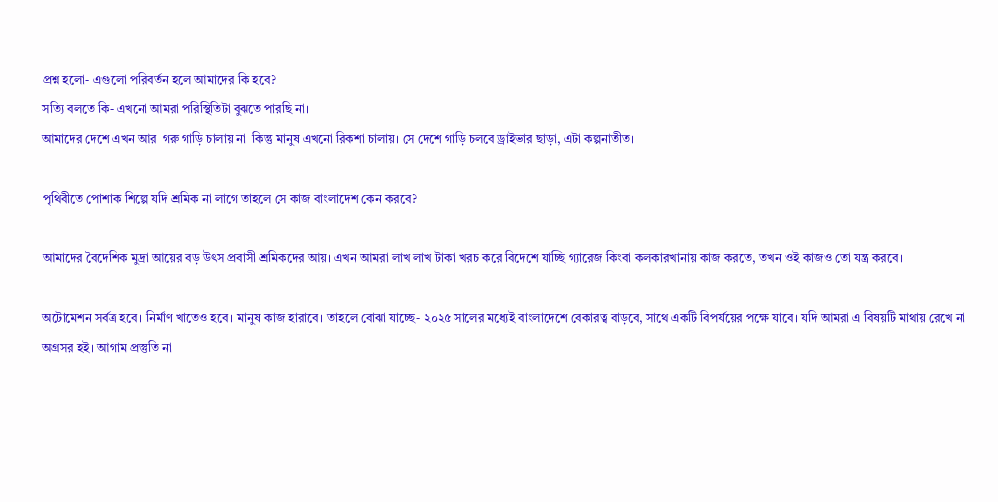প্রশ্ন হলো- এগুলো পরিবর্তন হলে আমাদের কি হবে?
সত্যি বলতে কি- এখনো আমরা পরিস্থিতিটা বুঝতে পারছি না।
আমাদের দেশে এখন আর  গরু গাড়ি চালায় না  কিন্তু মানুষ এখনো রিকশা চালায়। সে দেশে গাড়ি চলবে ড্রাইভার ছাড়া, এটা কল্পনাতীত।

পৃথিবীতে পোশাক শিল্পে যদি শ্রমিক না লাগে তাহলে সে কাজ বাংলাদেশ কেন করবে?

আমাদের বৈদেশিক মুদ্রা আয়ের বড় উৎস প্রবাসী শ্রমিকদের আয়। এখন আমরা লাখ লাখ টাকা খরচ করে বিদেশে যাচ্ছি গ্যারেজ কিংবা কলকারখানায় কাজ করতে, তখন ওই কাজও তো যন্ত্র করবে।

অটোমেশন সর্বত্র হবে। নির্মাণ খাতেও হবে। মানুষ কাজ হারাবে। তাহলে বোঝা যাচ্ছে- ২০২৫ সালের মধ্যেই বাংলাদেশে বেকারত্ব বাড়বে, সাথে একটি বিপর্যয়ের পক্ষে যাবে। যদি আমরা এ বিষয়টি মাথায় রেখে না অগ্রসর হই। আগাম প্রস্তুতি না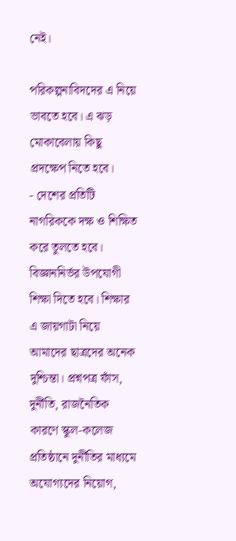নেই।

পরিকল্পনাবিদদের এ নিয়ে ভাবতে হবে। এ ঝড় মোকাবেলায় কিছু প্রদক্ষেপ নিতে হবে।
- দেশের প্রতিটি নাগরিককে দক্ষ ও শিক্ষিত করে তুলতে হবে।
বিজ্ঞাননির্ভর উপযোগী শিক্ষা দিতে হবে। শিক্ষার এ জায়গাটা নিয়ে আমাদের ছাত্রদের অনেক দুশ্চিন্তা। প্রশ্নপত্র ফাঁস, দুর্নীতি, রাজনৈতিক কারণে স্কুল-কলেজ প্রতিষ্ঠানে দুর্নীতির মাধ্যমে অযোগ্যদের নিয়োগ,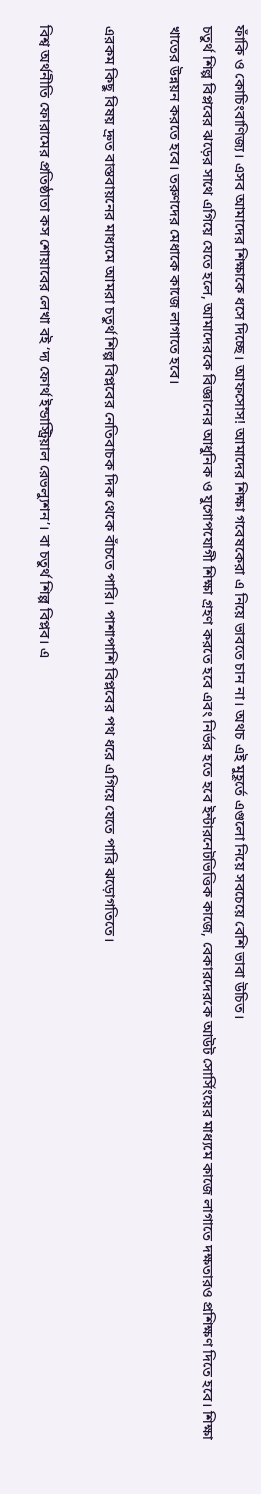ফাঁকি ও কোচিংবাণিজ্য। এসব আমাদের শিক্ষাকে ধসে দিচ্ছে। আফসোস! আমাদের শিক্ষা গবেষকেরা এ নিয়ে ভাবতে চান না। অথচ এই মুহূর্তে এগুলো নিয়ে সবচেয়ে বেশি ভাবা উচিত।
চতুর্থ শিল্প বিপ্লবের ঝড়ের সাথে এগিয়ে যেতে হলে, আমাদেরকে বিজ্ঞানের আধুনিক ও যুগোপযোগী শিক্ষা গ্রহণ করতে হবে এবং নির্ভর হতে হবে ইন্টারনেটভিত্তিক কাজে, বেকারদেরকে আউট সোর্সিংয়ের মাধ্যমে কাজে লাগাতে দক্ষতারও প্রশিক্ষণ দিতে হবে। শিক্ষা খাতের উন্নয়ন করতে হবে। তরুণদের মেধাকে কাজে লাগাতে হবে।

এরকম কিছু বিষয় দ্রুত বাস্তবায়নের মাধ্যমে আমরা চতুর্থ শিল্প বিপ্লবের নেতিবাচক দিক থেকে বাঁচতে পারি। পাশাপাশি বিপ্লবের পথ ধরে এগিয়ে যেতে পারি ঝড়োগতিতে।

বিশ্ব অর্থনীতি ফোরামের প্রতিষ্ঠাতা কস শোয়াবের লেখা বই ‘দ্য ফোর্থ ইন্ডাস্ট্রিয়াল রেভল্যুশন’। বা চতুর্থ শিল্প বিপ্লব। এ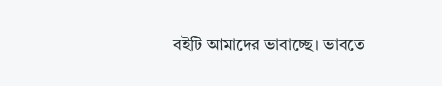বইটি আমাদের ভাবাচ্ছে। ভাবতে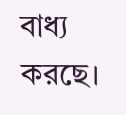বাধ্য করছে।